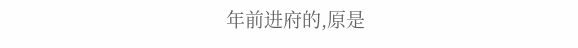年前进府的,原是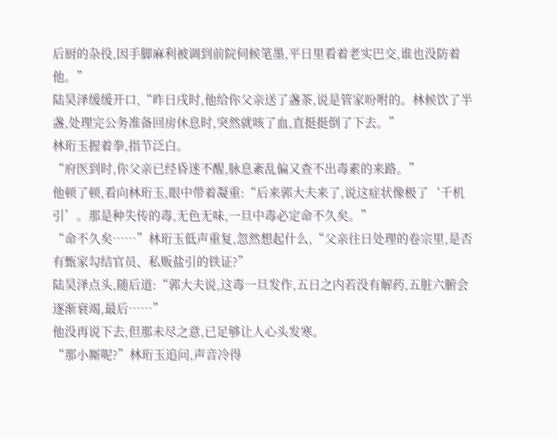后厨的杂役,因手脚麻利被调到前院伺候笔墨,平日里看着老实巴交,谁也没防着他。”
陆昊泽缓缓开口,“昨日戌时,他给你父亲送了盏茶,说是管家吩咐的。林候饮了半盏,处理完公务准备回房休息时,突然就咳了血,直挺挺倒了下去。”
林珩玉握着拳,指节泛白。
“府医到时,你父亲已经昏迷不醒,脉息紊乱偏又查不出毒素的来路。”
他顿了顿,看向林珩玉,眼中带着凝重:“后来郭大夫来了,说这症状像极了‘千机引’。那是种失传的毒,无色无味,一旦中毒必定命不久矣。”
“命不久矣……”林珩玉低声重复,忽然想起什么,“父亲往日处理的卷宗里,是否有甄家勾结官员、私贩盐引的铁证?”
陆昊泽点头,随后道:“郭大夫说,这毒一旦发作,五日之内若没有解药,五脏六腑会逐渐衰竭,最后……”
他没再说下去,但那未尽之意,已足够让人心头发寒。
“那小厮呢?”林珩玉追问,声音冷得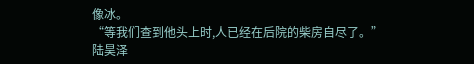像冰。
“等我们查到他头上时,人已经在后院的柴房自尽了。”
陆昊泽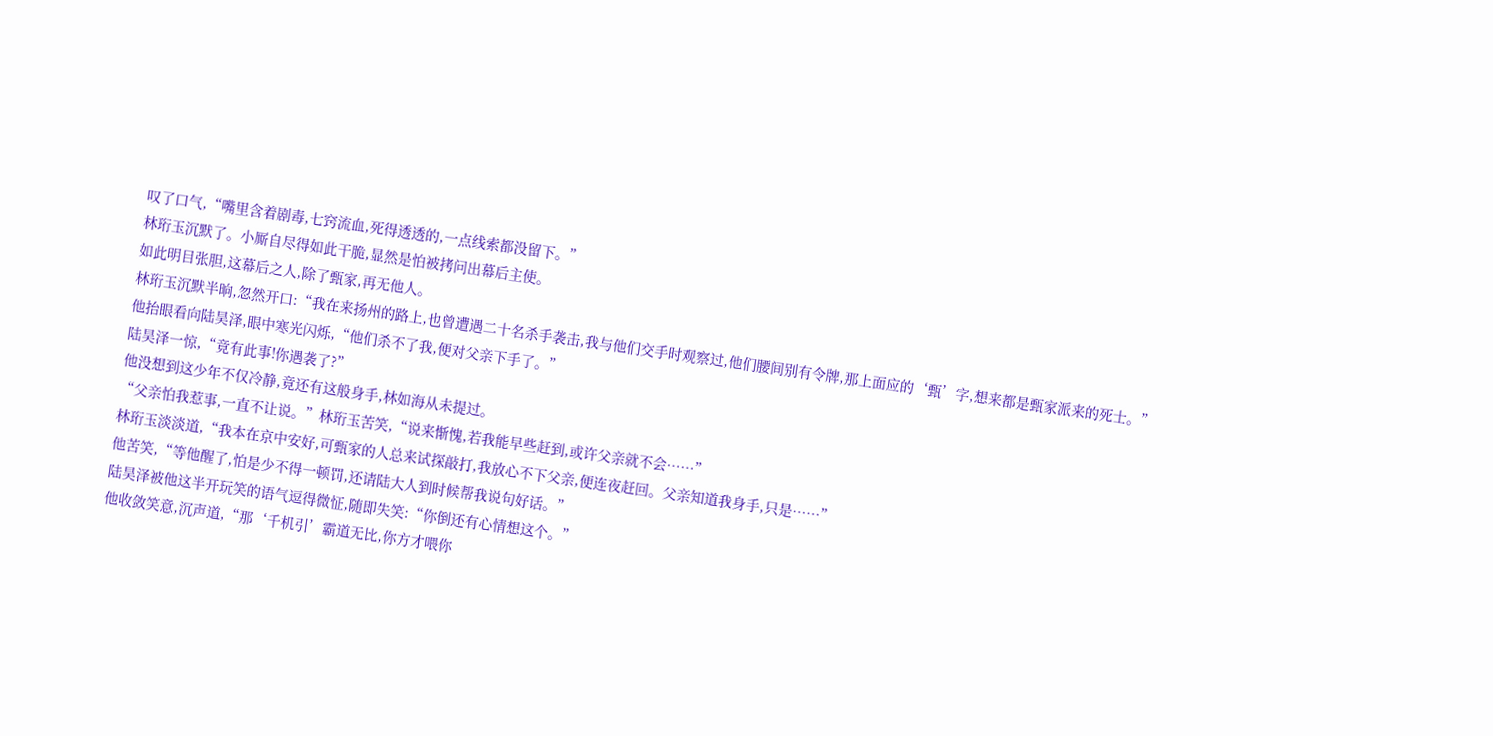叹了口气,“嘴里含着剧毒,七窍流血,死得透透的,一点线索都没留下。”
林珩玉沉默了。小厮自尽得如此干脆,显然是怕被拷问出幕后主使。
如此明目张胆,这幕后之人,除了甄家,再无他人。
林珩玉沉默半晌,忽然开口:“我在来扬州的路上,也曾遭遇二十名杀手袭击,我与他们交手时观察过,他们腰间别有令牌,那上面应的‘甄’字,想来都是甄家派来的死士。”
他抬眼看向陆昊泽,眼中寒光闪烁,“他们杀不了我,便对父亲下手了。”
陆昊泽一惊,“竟有此事!你遇袭了?”
他没想到这少年不仅冷静,竟还有这般身手,林如海从未提过。
“父亲怕我惹事,一直不让说。”林珩玉苦笑,“说来惭愧,若我能早些赶到,或许父亲就不会……”
林珩玉淡淡道,“我本在京中安好,可甄家的人总来试探敲打,我放心不下父亲,便连夜赶回。父亲知道我身手,只是……”
他苦笑,“等他醒了,怕是少不得一顿罚,还请陆大人到时候帮我说句好话。”
陆昊泽被他这半开玩笑的语气逗得微怔,随即失笑:“你倒还有心情想这个。”
他收敛笑意,沉声道,“那‘千机引’霸道无比,你方才喂你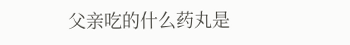父亲吃的什么药丸是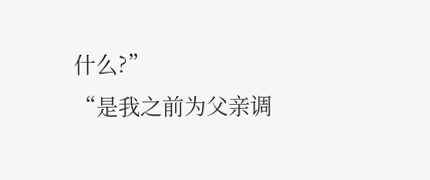什么?”
“是我之前为父亲调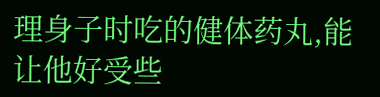理身子时吃的健体药丸,能让他好受些